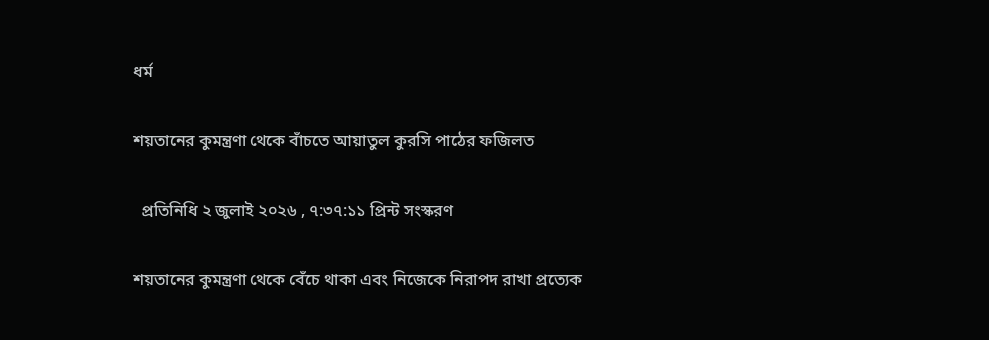ধর্ম

শয়তানের কুমন্ত্রণা থেকে বাঁচতে আয়াতুল কুরসি পাঠের ফজিলত

  প্রতিনিধি ২ জুলাই ২০২৬ , ৭:৩৭:১১ প্রিন্ট সংস্করণ

শয়তানের কুমন্ত্রণা থেকে বেঁচে থাকা এবং নিজেকে নিরাপদ রাখা প্রত্যেক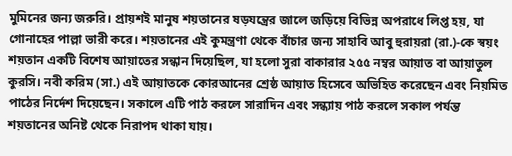মুমিনের জন্য জরুরি। প্রায়শই মানুষ শয়তানের ষড়যন্ত্রের জালে জড়িয়ে বিভিন্ন অপরাধে লিপ্ত হয়, যা গোনাহের পাল্লা ভারী করে। শয়তানের এই কুমন্ত্রণা থেকে বাঁচার জন্য সাহাবি আবু হুরায়রা (রা.)-কে স্বয়ং শয়তান একটি বিশেষ আয়াতের সন্ধান দিয়েছিল, যা হলো সুরা বাকারার ২৫৫ নম্বর আয়াত বা আয়াতুল কুরসি। নবী করিম (সা.) এই আয়াতকে কোরআনের শ্রেষ্ঠ আয়াত হিসেবে অভিহিত করেছেন এবং নিয়মিত পাঠের নির্দেশ দিয়েছেন। সকালে এটি পাঠ করলে সারাদিন এবং সন্ধ্যায় পাঠ করলে সকাল পর্যন্ত শয়তানের অনিষ্ট থেকে নিরাপদ থাকা যায়।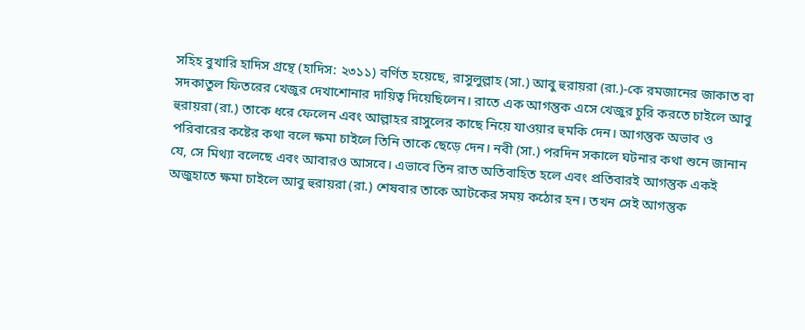সহিহ বুখারি হাদিস গ্রন্থে (হাদিস: ২৩১১) বর্ণিত হয়েছে, রাসুলুল্লাহ (সা.) আবু হুরায়রা (রা.)-কে রমজানের জাকাত বা সদকাতুল ফিতরের খেজুর দেখাশোনার দায়িত্ব দিয়েছিলেন। রাতে এক আগন্তুক এসে খেজুর চুরি করতে চাইলে আবু হুরায়রা (রা.) তাকে ধরে ফেলেন এবং আল্লাহর রাসুলের কাছে নিয়ে যাওয়ার হুমকি দেন। আগন্তুক অভাব ও পরিবারের কষ্টের কথা বলে ক্ষমা চাইলে তিনি তাকে ছেড়ে দেন। নবী (সা.) পরদিন সকালে ঘটনার কথা শুনে জানান যে, সে মিথ্যা বলেছে এবং আবারও আসবে। এভাবে তিন রাত অতিবাহিত হলে এবং প্রতিবারই আগন্তুক একই অজুহাতে ক্ষমা চাইলে আবু হুরায়রা (রা.) শেষবার তাকে আটকের সময় কঠোর হন। তখন সেই আগন্তুক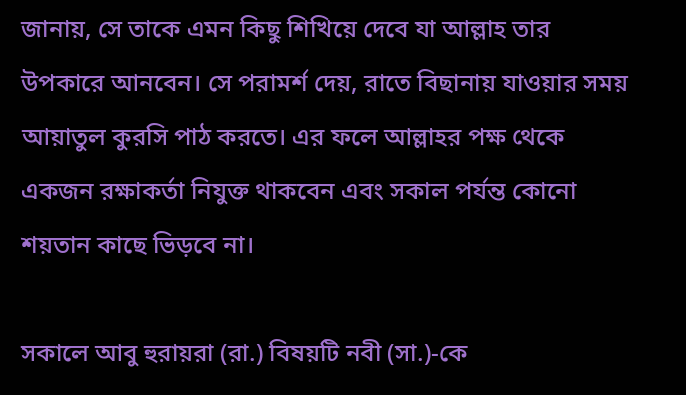জানায়, সে তাকে এমন কিছু শিখিয়ে দেবে যা আল্লাহ তার উপকারে আনবেন। সে পরামর্শ দেয়, রাতে বিছানায় যাওয়ার সময় আয়াতুল কুরসি পাঠ করতে। এর ফলে আল্লাহর পক্ষ থেকে একজন রক্ষাকর্তা নিযুক্ত থাকবেন এবং সকাল পর্যন্ত কোনো শয়তান কাছে ভিড়বে না।

সকালে আবু হুরায়রা (রা.) বিষয়টি নবী (সা.)-কে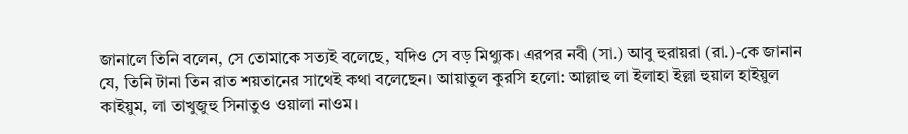জানালে তিনি বলেন, সে তোমাকে সত্যই বলেছে, যদিও সে বড় মিথ্যুক। এরপর নবী (সা.) আবু হুরায়রা (রা.)-কে জানান যে, তিনি টানা তিন রাত শয়তানের সাথেই কথা বলেছেন। আয়াতুল কুরসি হলো: আল্লাহু লা ইলাহা ইল্লা হুয়াল হাইয়ুল কাইয়ুম, লা তাখুজুহু সিনাতুও ওয়ালা নাওম।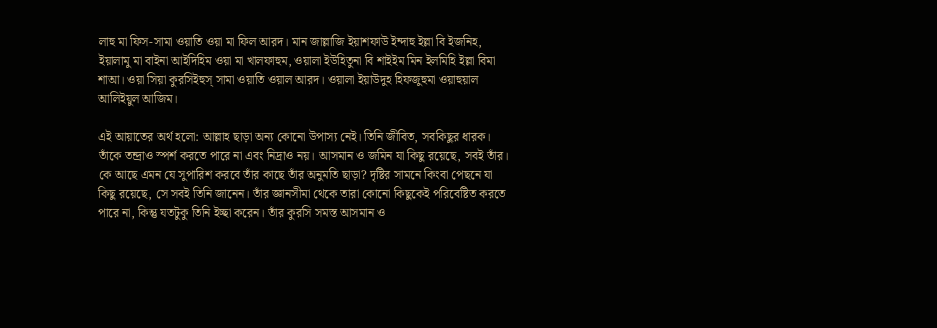লাহু মা ফিস-সামা ওয়াতি ওয়া মা ফিল আরদ। মান জাল্লাজি ইয়াশফাউ ইন্দাহু ইল্লা বি ইজনিহ, ইয়ালামু মা বাইনা আইদিহিম ওয়া মা খালফাহুম, ওয়ালা ইউহিতুনা বি শাইইম মিন ইলমিহি ইল্লা বিমা শাআ। ওয়া সিয়া কুরসিইহুস্ সামা ওয়াতি ওয়াল আরদ। ওয়ালা ইয়াউদুহ হিফজুহুমা ওয়াহুয়াল আলিইয়ুল আজিম।

এই আয়াতের অর্থ হলো: আল্লাহ ছাড়া অন্য কোনো উপাস্য নেই। তিনি জীবিত, সবকিছুর ধারক। তাঁকে তন্দ্রাও স্পর্শ করতে পারে না এবং নিদ্রাও নয়। আসমান ও জমিন যা কিছু রয়েছে, সবই তাঁর। কে আছে এমন যে সুপারিশ করবে তাঁর কাছে তাঁর অনুমতি ছাড়া? দৃষ্টির সামনে কিংবা পেছনে যা কিছু রয়েছে, সে সবই তিনি জানেন। তাঁর জ্ঞানসীমা থেকে তারা কোনো কিছুকেই পরিবেষ্টিত করতে পারে না, কিন্তু যতটুকু তিনি ইচ্ছা করেন। তাঁর কুরসি সমস্ত আসমান ও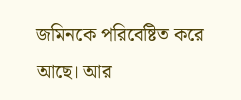জমিনকে পরিবেষ্টিত করে আছে। আর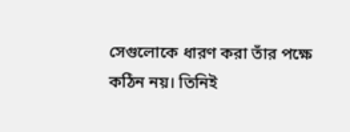সেগুলোকে ধারণ করা তাঁর পক্ষে কঠিন নয়। তিনিই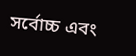সর্বোচ্চ এবং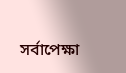সর্বাপেক্ষা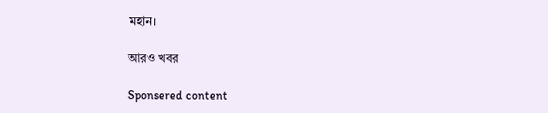মহান।

আরও খবর

Sponsered content